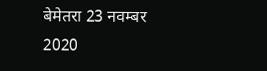बेमेतरा 23 नवम्बर 2020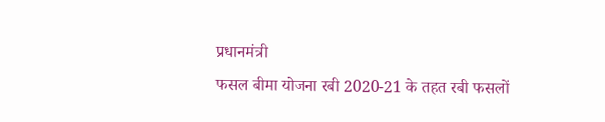प्रधानमंत्री
फसल बीमा योजना रबी 2020-21 के तहत रबी फसलों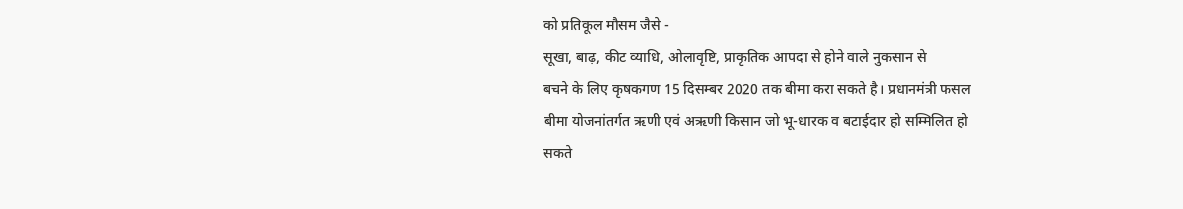को प्रतिकूल मौसम जैसे -
सूखा, बाढ़, कीट व्याधि, ओलावृष्टि, प्राकृतिक आपदा से होने वाले नुकसान से
बचने के लिए कृषकगण 15 दिसम्बर 2020 तक बीमा करा सकते है। प्रधानमंत्री फसल
बीमा योजनांतर्गत ऋणी एवं अऋणी किसान जो भू-धारक व बटाईदार हो सम्मिलित हो
सकते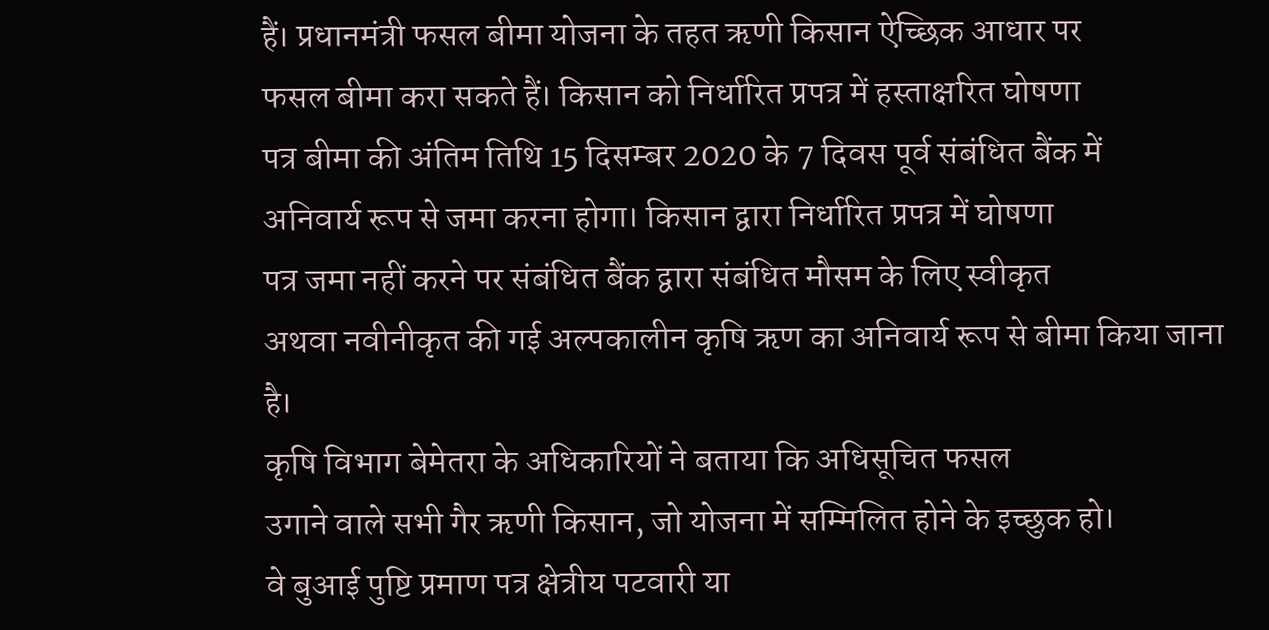हैं। प्रधानमंत्री फसल बीमा योजना के तहत ऋणी किसान ऐच्छिक आधार पर
फसल बीमा करा सकते हैं। किसान को निर्धारित प्रपत्र में हस्ताक्षरित घोषणा
पत्र बीमा की अंतिम तिथि 15 दिसम्बर 2020 के 7 दिवस पूर्व संबंधित बैंक में
अनिवार्य रूप से जमा करना होगा। किसान द्वारा निर्धारित प्रपत्र में घोषणा
पत्र जमा नहीं करने पर संबंधित बैंक द्वारा संबंधित मौसम के लिए स्वीकृत
अथवा नवीनीकृत की गई अल्पकालीन कृषि ऋण का अनिवार्य रूप से बीमा किया जाना
है।
कृषि विभाग बेमेतरा के अधिकारियों ने बताया कि अधिसूचित फसल
उगाने वाले सभी गैर ऋणी किसान, जो योजना में सम्मिलित होने के इच्छुक हो।
वे बुआई पुष्टि प्रमाण पत्र क्षेत्रीय पटवारी या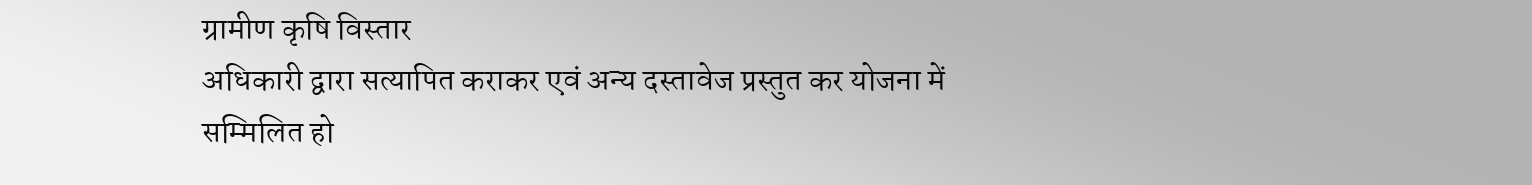ग्रामीण कृषि विस्तार
अधिकारी द्वारा सत्यापित कराकर एवं अन्य दस्तावेज प्रस्तुत कर योजना में
सम्मिलित हो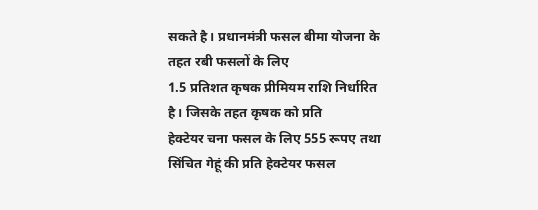सकते है। प्रधानमंत्री फसल बीमा योजना के तहत रबी फसलों के लिए
1.5 प्रतिशत कृषक प्रीमियम राशि निर्धारित है। जिसके तहत कृषक को प्रति
हेक्टेयर चना फसल के लिए 555 रूपए तथा सिंचित गेहूं की प्रति हेक्टेयर फसल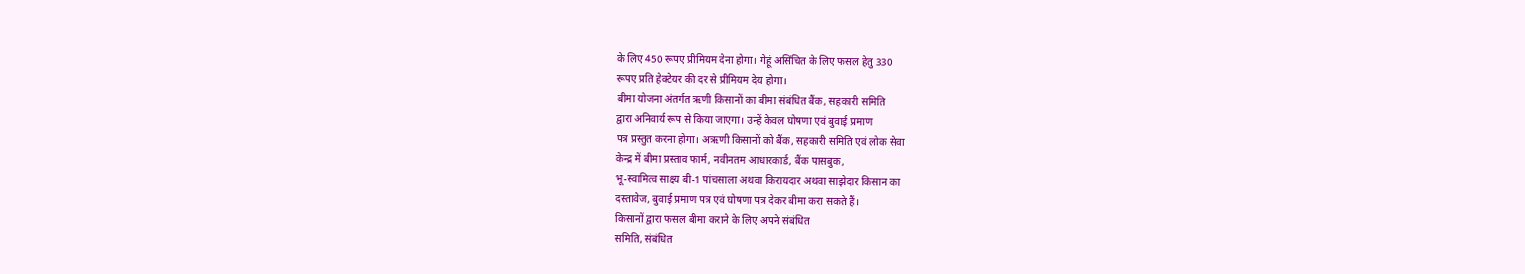के लिए 450 रूपए प्रीमियम देना होगा। गेहूं असिंचित के लिए फसल हेतु 330
रूपए प्रति हेक्टेयर की दर से प्रीमियम देय होगा।
बीमा योजना अंतर्गत ऋणी किसानों का बीमा संबंधित बैंक, सहकारी समिति
द्वारा अनिवार्य रूप से किया जाएगा। उन्हें केवल घोषणा एवं बुवाई प्रमाण
पत्र प्रस्तुत करना होगा। अऋणी किसानों को बैंक, सहकारी समिति एवं लोक सेवा
केन्द्र में बीमा प्रस्ताव फार्म, नवीनतम आधारकार्ड, बैंक पासबुक,
भू-स्वामित्व साक्ष्य बी-1 पांचसाला अथवा किरायदार अथवा साझेदार किसान का
दस्तावेज, बुवाई प्रमाण पत्र एवं घोषणा पत्र देकर बीमा करा सकते हैं।
किसानों द्वारा फसल बीमा कराने के लिए अपने संबंधित
समिति, संबंधित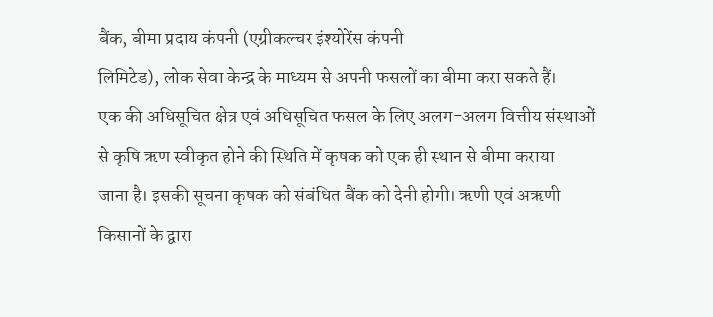बैंक, बीमा प्रदाय कंपनी (एग्रीकल्चर इंश्योरेंस कंपनी
लिमिटेड), लोक सेवा केन्द्र के माध्यम से अपनी फसलों का बीमा करा सकते हैं।
एक की अधिसूचित क्षेत्र एवं अधिसूचित फसल के लिए अलग-अलग वित्तीय संस्थाओं
से कृषि ऋण स्वीकृत होने की स्थिति में कृषक को एक ही स्थान से बीमा कराया
जाना है। इसकी सूचना कृषक को संबंधित बैंक को देनी होगी। ऋणी एवं अऋणी
किसानों के द्वारा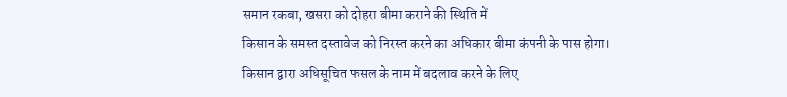समान रकबा, खसरा को दोहरा बीमा कराने की स्थिति में
किसान के समस्त दस्तावेज को निरस्त करने का अधिकार बीमा कंपनी के पास होगा।
किसान द्वारा अधिसूचित फसल के नाम में बदलाव करने के लिए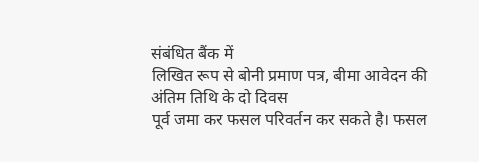संबंधित बैंक में
लिखित रूप से बोनी प्रमाण पत्र, बीमा आवेदन की अंतिम तिथि के दो दिवस
पूर्व जमा कर फसल परिवर्तन कर सकते है। फसल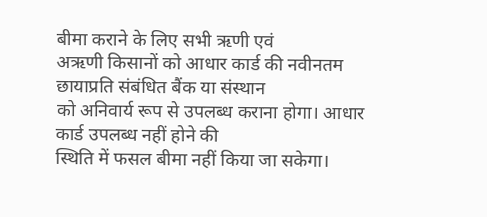बीमा कराने के लिए सभी ऋणी एवं
अऋणी किसानों को आधार कार्ड की नवीनतम छायाप्रति संबंधित बैंक या संस्थान
को अनिवार्य रूप से उपलब्ध कराना होगा। आधार कार्ड उपलब्ध नहीं होने की
स्थिति में फसल बीमा नहीं किया जा सकेगा।